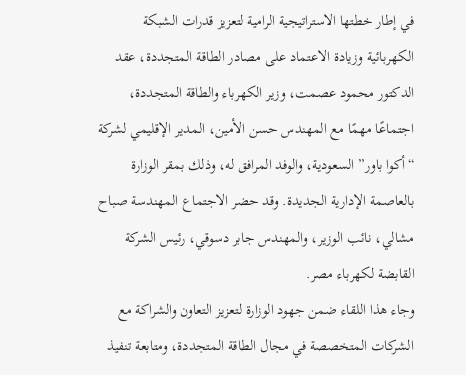في إطار خطتها الاستراتيجية الرامية لتعزيز قدرات الشبكة الكهربائية وزيادة الاعتماد على مصادر الطاقة المتجددة، عقد الدكتور محمود عصمت، وزير الكهرباء والطاقة المتجددة، اجتماعًا مهمًا مع المهندس حسن الأمين، المدير الإقليمي لشركة “أكوا باور” السعودية، والوفد المرافق له، وذلك بمقر الوزارة بالعاصمة الإدارية الجديدة. وقد حضر الاجتماع المهندسة صباح مشالي، نائب الوزير، والمهندس جابر دسوقي، رئيس الشركة القابضة لكهرباء مصر.
وجاء هذا اللقاء ضمن جهود الوزارة لتعزيز التعاون والشراكة مع الشركات المتخصصة في مجال الطاقة المتجددة، ومتابعة تنفيذ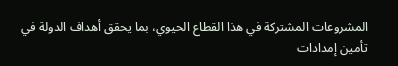المشروعات المشتركة في هذا القطاع الحيوي، بما يحقق أهداف الدولة في تأمين إمدادات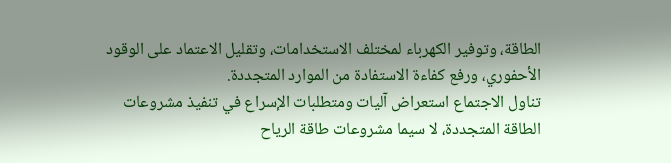الطاقة، وتوفير الكهرباء لمختلف الاستخدامات، وتقليل الاعتماد على الوقود الأحفوري، ورفع كفاءة الاستفادة من الموارد المتجددة.
تناول الاجتماع استعراض آليات ومتطلبات الإسراع في تنفيذ مشروعات الطاقة المتجددة، لا سيما مشروعات طاقة الرياح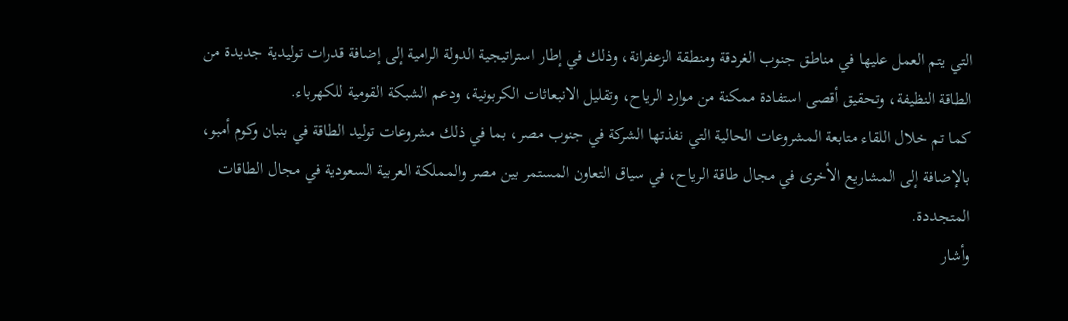التي يتم العمل عليها في مناطق جنوب الغردقة ومنطقة الزعفرانة، وذلك في إطار استراتيجية الدولة الرامية إلى إضافة قدرات توليدية جديدة من الطاقة النظيفة، وتحقيق أقصى استفادة ممكنة من موارد الرياح، وتقليل الانبعاثات الكربونية، ودعم الشبكة القومية للكهرباء.
كما تم خلال اللقاء متابعة المشروعات الحالية التي نفذتها الشركة في جنوب مصر، بما في ذلك مشروعات توليد الطاقة في بنبان وكوم أمبو، بالإضافة إلى المشاريع الأخرى في مجال طاقة الرياح، في سياق التعاون المستمر بين مصر والمملكة العربية السعودية في مجال الطاقات المتجددة.
وأشار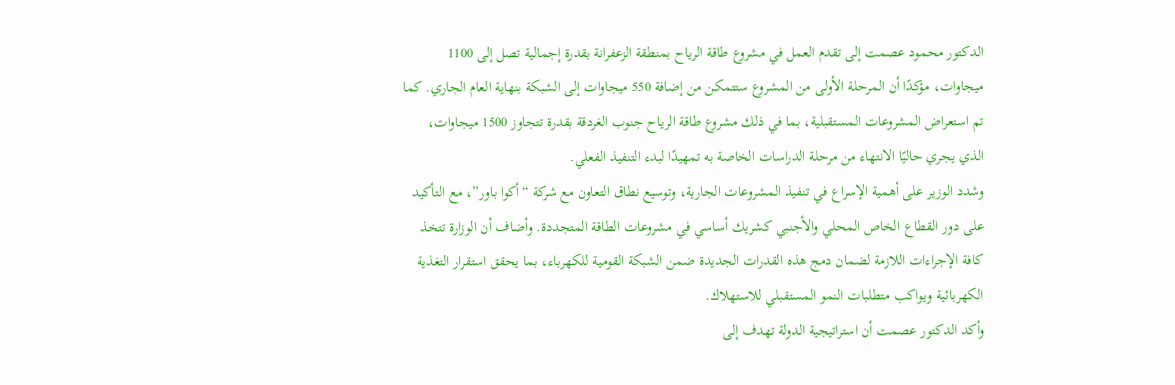الدكتور محمود عصمت إلى تقدم العمل في مشروع طاقة الرياح بمنطقة الزعفرانة بقدرة إجمالية تصل إلى 1100 ميجاوات، مؤكدًا أن المرحلة الأولى من المشروع ستتمكن من إضافة 550 ميجاوات إلى الشبكة بنهاية العام الجاري. كما تم استعراض المشروعات المستقبلية، بما في ذلك مشروع طاقة الرياح جنوب الغردقة بقدرة تتجاوز 1500 ميجاوات، الذي يجري حاليًا الانتهاء من مرحلة الدراسات الخاصة به تمهيدًا لبدء التنفيذ الفعلي.
وشدد الوزير على أهمية الإسراع في تنفيذ المشروعات الجارية، وتوسيع نطاق التعاون مع شركة “أكوا باور”، مع التأكيد على دور القطاع الخاص المحلي والأجنبي كشريك أساسي في مشروعات الطاقة المتجددة. وأضاف أن الوزارة تتخذ كافة الإجراءات اللازمة لضمان دمج هذه القدرات الجديدة ضمن الشبكة القومية للكهرباء، بما يحقق استقرار التغذية الكهربائية ويواكب متطلبات النمو المستقبلي للاستهلاك.
وأكد الدكتور عصمت أن استراتيجية الدولة تهدف إلى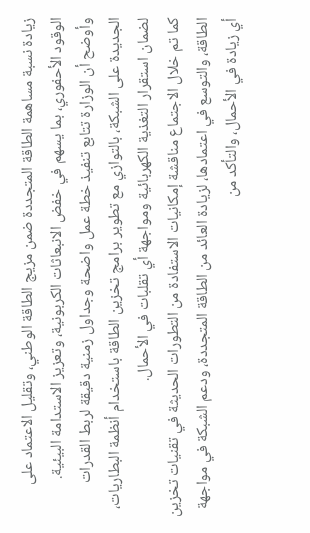زيادة نسبة مساهمة الطاقة المتجددة ضمن مزيج الطاقة الوطني، وتقليل الاعتماد على الوقود الأحفوري، بما يسهم في خفض الانبعاثات الكربونية، وتعزيز الاستدامة البيئية. وأوضح أن الوزارة تتابع تنفيذ خطة عمل واضحة وجداول زمنية دقيقة لربط القدرات الجديدة على الشبكة، بالتوازي مع تطوير برامج تخزين الطاقة باستخدام أنظمة البطاريات، لضمان استقرار التغذية الكهربائية ومواجهة أي تقلبات في الأحمال.
كما تم خلال الاجتماع مناقشة إمكانيات الاستفادة من التطورات الحديثة في تقنيات تخزين الطاقة، والتوسع في اعتمادها، لزيادة العائد من الطاقة المتجددة، ودعم الشبكة في مواجهة أي زيادة في الأحمال، والتأكد من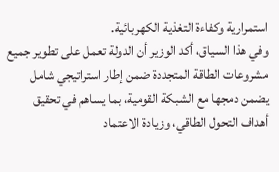استمرارية وكفاءة التغذية الكهربائية.
وفي هذا السياق، أكد الوزير أن الدولة تعمل على تطوير جميع مشروعات الطاقة المتجددة ضمن إطار استراتيجي شامل يضمن دمجها مع الشبكة القومية، بما يساهم في تحقيق أهداف التحول الطاقي، وزيادة الاعتماد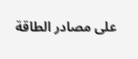على مصادر الطاقة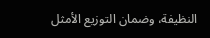النظيفة، وضمان التوزيع الأمثل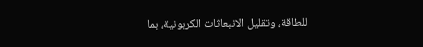للطاقة، وتقليل الانبعاثات الكربونية، بما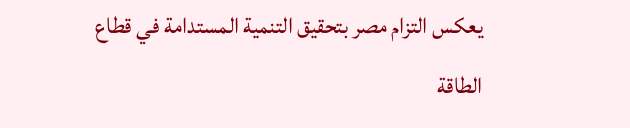يعكس التزام مصر بتحقيق التنمية المستدامة في قطاع الطاقة